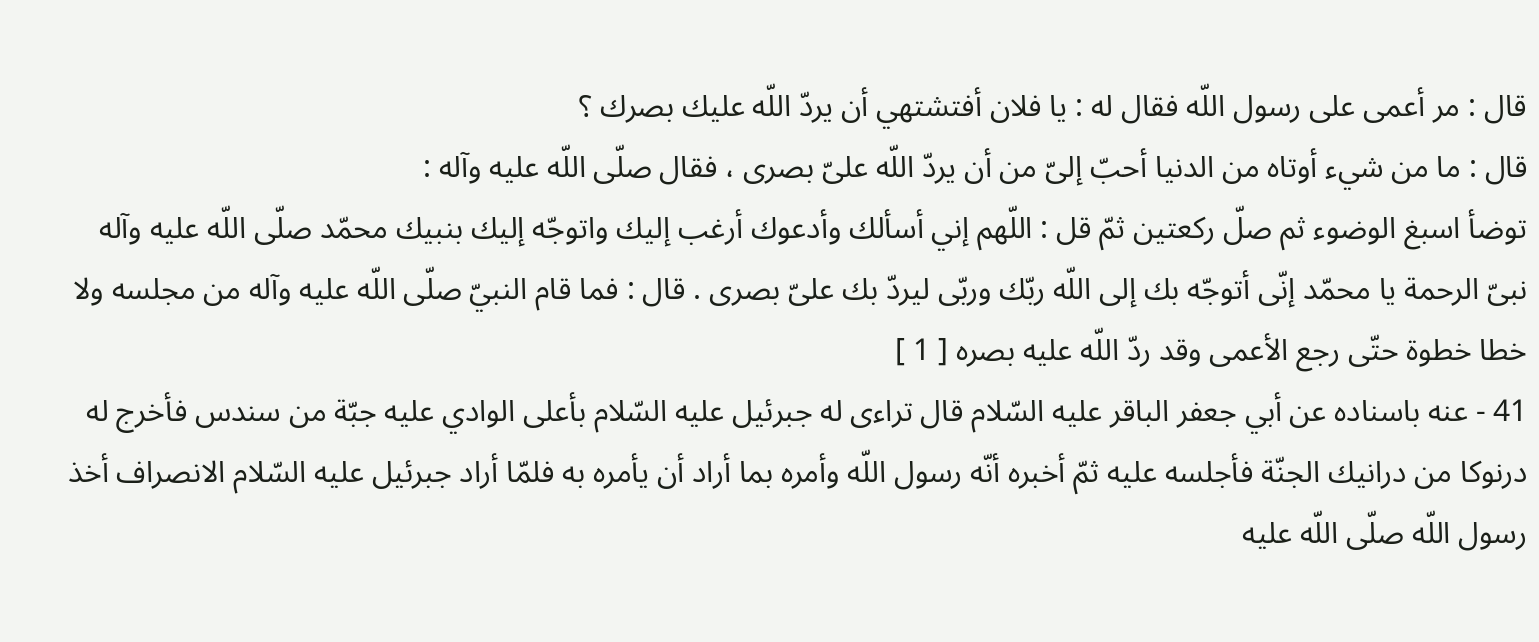قال : مر أعمى على رسول اللّه فقال له : يا فلان أفتشتهي أن يردّ اللّه عليك بصرك ؟
قال : ما من شيء أوتاه من الدنيا أحبّ إلىّ من أن يردّ اللّه علىّ بصرى ، فقال صلّى اللّه عليه وآله :
توضأ اسبغ الوضوء ثم صلّ ركعتين ثمّ قل : اللّهم إني أسألك وأدعوك أرغب إليك واتوجّه إليك بنبيك محمّد صلّى اللّه عليه وآله نبىّ الرحمة يا محمّد إنّى أتوجّه بك إلى اللّه ربّك وربّى ليردّ بك علىّ بصرى . قال : فما قام النبيّ صلّى اللّه عليه وآله من مجلسه ولا خطا خطوة حتّى رجع الأعمى وقد ردّ اللّه عليه بصره [ 1 ]
41 - عنه باسناده عن أبي جعفر الباقر عليه السّلام قال تراءى له جبرئيل عليه السّلام بأعلى الوادي عليه جبّة من سندس فأخرج له درنوكا من درانيك الجنّة فأجلسه عليه ثمّ أخبره أنّه رسول اللّه وأمره بما أراد أن يأمره به فلمّا أراد جبرئيل عليه السّلام الانصراف أخذ رسول اللّه صلّى اللّه عليه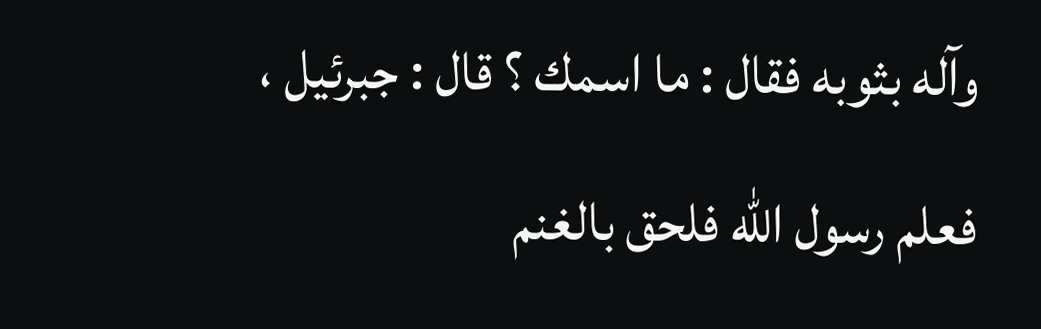وآله بثوبه فقال : ما اسمك ؟ قال : جبرئيل ، فعلم رسول اللّه فلحق بالغنم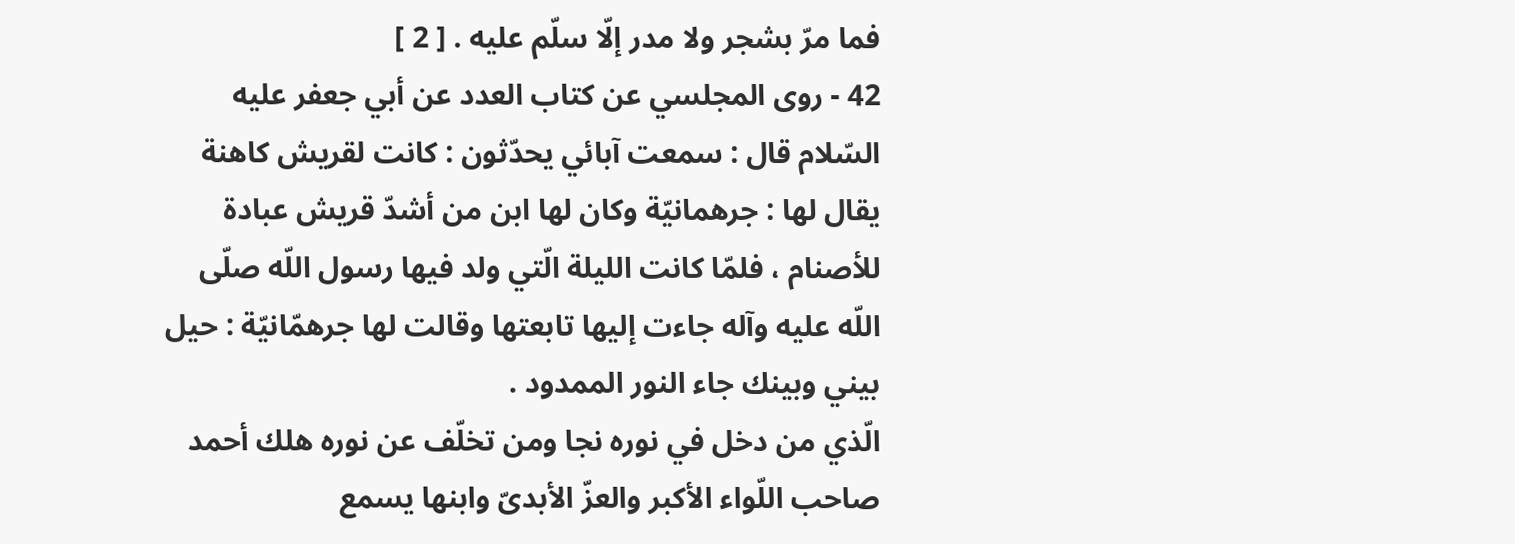فما مرّ بشجر ولا مدر إلّا سلّم عليه . [ 2 ]
42 - روى المجلسي عن كتاب العدد عن أبي جعفر عليه السّلام قال : سمعت آبائي يحدّثون : كانت لقريش كاهنة يقال لها : جرهمانيّة وكان لها ابن من أشدّ قريش عبادة للأصنام ، فلمّا كانت الليلة الّتي ولد فيها رسول اللّه صلّى اللّه عليه وآله جاءت إليها تابعتها وقالت لها جرهمّانيّة : حيل بيني وبينك جاء النور الممدود .
الّذي من دخل في نوره نجا ومن تخلّف عن نوره هلك أحمد صاحب اللّواء الأكبر والعزّ الأبدىّ وابنها يسمع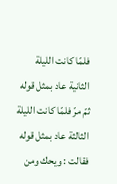فلمّا كانت الليلة الثانية عاد بمثل قوله ثمّ مرّ فلمّا كانت الليلة الثالثة عاد بمثل قوله فقالت : ويحك ومن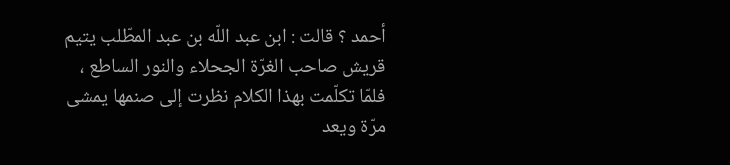أحمد ؟ قالت : ابن عبد اللّه بن عبد المطّلب يتيم قريش صاحب الغرّة الجحلاء والنور الساطع ، فلمّا تكلّمت بهذا الكلام نظرت إلى صنمها يمشى مرّة ويعد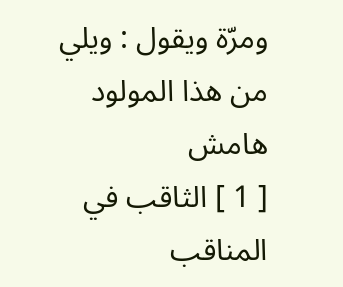ومرّة ويقول : ويلي من هذا المولود
هامش
[ 1 ] الثاقب في المناقب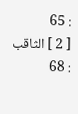: 65
[ 2 ] الثاقب : 68